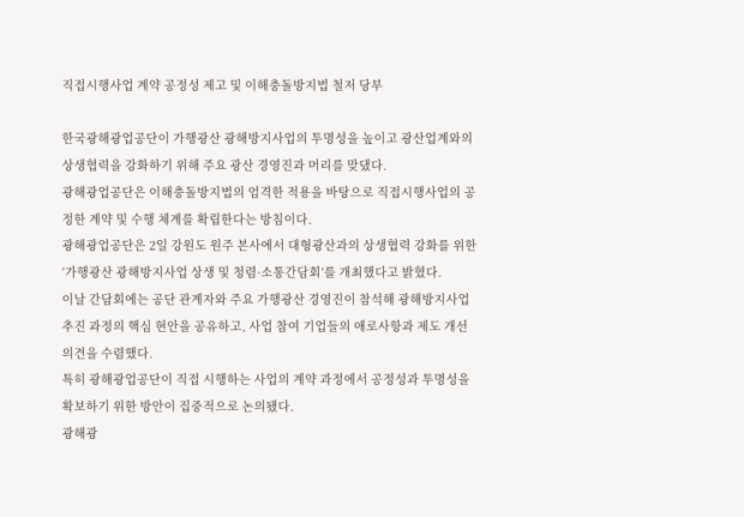직접시행사업 계약 공정성 제고 및 이해충돌방지법 철저 당부

한국광해광업공단이 가행광산 광해방지사업의 투명성을 높이고 광산업계와의 상생협력을 강화하기 위해 주요 광산 경영진과 머리를 맞댔다.
광해광업공단은 이해충돌방지법의 엄격한 적용을 바탕으로 직접시행사업의 공정한 계약 및 수행 체계를 확립한다는 방침이다.
광해광업공단은 2일 강원도 원주 본사에서 대형광산과의 상생협력 강화를 위한 ‘가행광산 광해방지사업 상생 및 청렴·소통간담회’를 개최했다고 밝혔다.
이날 간담회에는 공단 관계자와 주요 가행광산 경영진이 참석해 광해방지사업 추진 과정의 핵심 현안을 공유하고, 사업 참여 기업들의 애로사항과 제도 개선 의견을 수렴했다.
특히 광해광업공단이 직접 시행하는 사업의 계약 과정에서 공정성과 투명성을 확보하기 위한 방안이 집중적으로 논의됐다.
광해광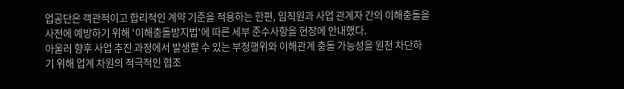업공단은 객관적이고 합리적인 계약 기준을 적용하는 한편, 임직원과 사업 관계자 간의 이해충돌을 사전에 예방하기 위해 '이해충돌방지법'에 따른 세부 준수사항을 현장에 안내했다.
아울러 향후 사업 추진 과정에서 발생할 수 있는 부정행위와 이해관계 충돌 가능성을 원천 차단하기 위해 업계 차원의 적극적인 협조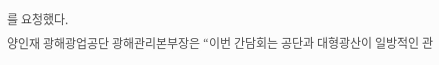를 요청했다.
양인재 광해광업공단 광해관리본부장은 “이번 간담회는 공단과 대형광산이 일방적인 관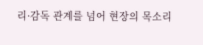리·감독 관계를 넘어 현장의 목소리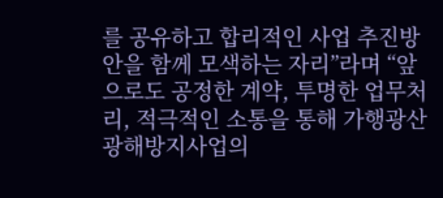를 공유하고 합리적인 사업 추진방안을 함께 모색하는 자리”라며 “앞으로도 공정한 계약, 투명한 업무처리, 적극적인 소통을 통해 가행광산 광해방지사업의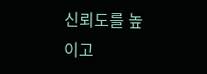신뢰도를 높이고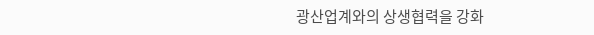광산업계와의 상생협력을 강화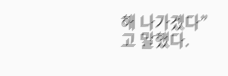해 나가겠다”고 말했다.